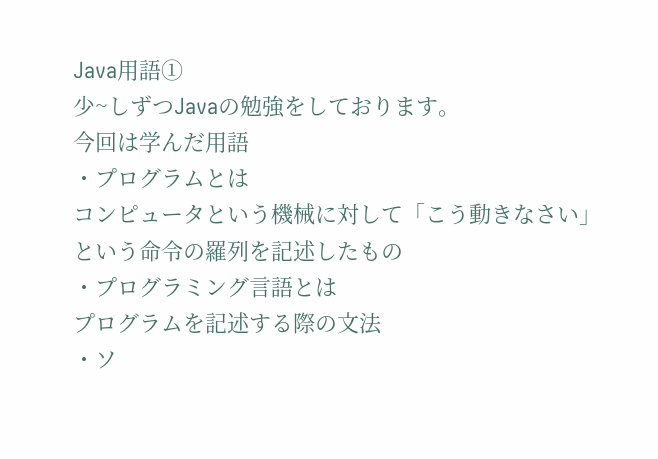Java用語①
少~しずつJavaの勉強をしております。
今回は学んだ用語
・プログラムとは
コンピュータという機械に対して「こう動きなさい」という命令の羅列を記述したもの
・プログラミング言語とは
プログラムを記述する際の文法
・ソ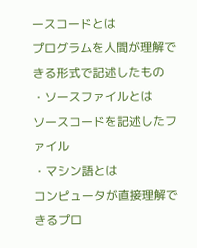ースコードとは
プログラムを人間が理解できる形式で記述したもの
・ソースファイルとは
ソースコードを記述したファイル
・マシン語とは
コンピュータが直接理解できるプロ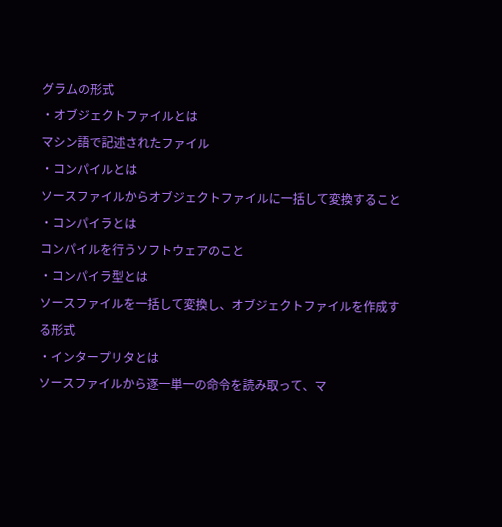グラムの形式
・オブジェクトファイルとは
マシン語で記述されたファイル
・コンパイルとは
ソースファイルからオブジェクトファイルに一括して変換すること
・コンパイラとは
コンパイルを行うソフトウェアのこと
・コンパイラ型とは
ソースファイルを一括して変換し、オブジェクトファイルを作成する形式
・インタープリタとは
ソースファイルから逐一単一の命令を読み取って、マ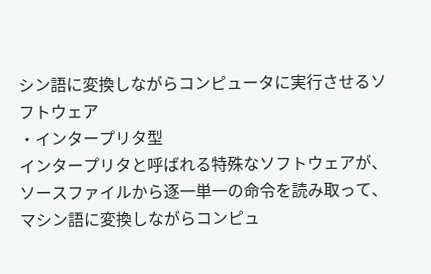シン語に変換しながらコンピュータに実行させるソフトウェア
・インタープリタ型
インタープリタと呼ばれる特殊なソフトウェアが、ソースファイルから逐一単一の命令を読み取って、マシン語に変換しながらコンピュ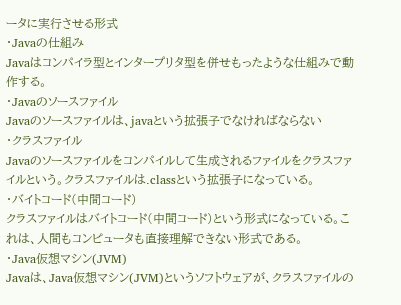ータに実行させる形式
・Javaの仕組み
Javaはコンパイラ型とインタープリタ型を併せもったような仕組みで動作する。
・Javaのソースファイル
Javaのソースファイルは、javaという拡張子でなければならない
・クラスファイル
Javaのソースファイルをコンパイルして生成されるファイルをクラスファイルという。クラスファイルは.classという拡張子になっている。
・バイトコード(中間コード)
クラスファイルはバイトコード(中間コード)という形式になっている。これは、人間もコンピュータも直接理解できない形式である。
・Java仮想マシン(JVM)
Javaは、Java仮想マシン(JVM)というソフトウェアが、クラスファイルの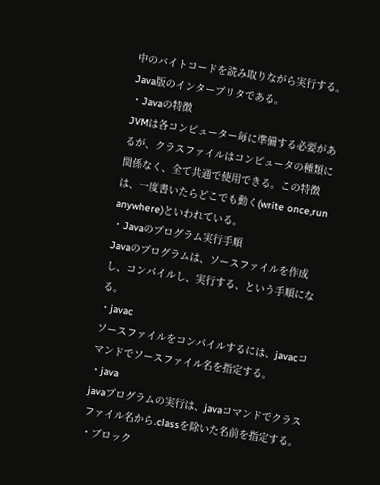中のバイトコードを読み取りながら実行する。Java版のインタープリタである。
・Javaの特徴
JVMは各コンピューター毎に準備する必要があるが、クラスファイルはコンピュータの種類に関係なく、全て共通で使用できる。この特徴は、一度書いたらどこでも動く(write once,run anywhere)といわれている。
・Javaのプログラム実行手順
Javaのプログラムは、ソースファイルを作成し、コンパイルし、実行する、という手順になる。
・javac
ソースファイルをコンパイルするには、javacコマンドでソースファイル名を指定する。
・java
javaプログラムの実行は、javaコマンドでクラスファイル名から.classを除いた名前を指定する。
・ブロック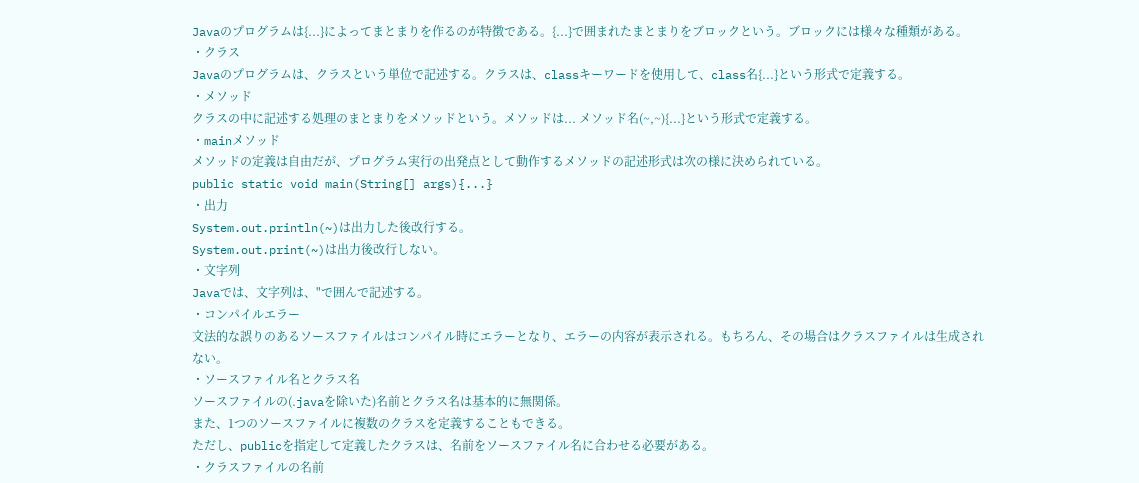Javaのプログラムは{...}によってまとまりを作るのが特徴である。{...}で囲まれたまとまりをブロックという。ブロックには様々な種類がある。
・クラス
Javaのプログラムは、クラスという単位で記述する。クラスは、classキーワードを使用して、class名{...}という形式で定義する。
・メソッド
クラスの中に記述する処理のまとまりをメソッドという。メソッドは... メソッド名(~,~){...}という形式で定義する。
・mainメソッド
メソッドの定義は自由だが、プログラム実行の出発点として動作するメソッドの記述形式は次の様に決められている。
public static void main(String[] args){...}
・出力
System.out.println(~)は出力した後改行する。
System.out.print(~)は出力後改行しない。
・文字列
Javaでは、文字列は、"で囲んで記述する。
・コンパイルエラー
文法的な誤りのあるソースファイルはコンパイル時にエラーとなり、エラーの内容が表示される。もちろん、その場合はクラスファイルは生成されない。
・ソースファイル名とクラス名
ソースファイルの(.javaを除いた)名前とクラス名は基本的に無関係。
また、1つのソースファイルに複数のクラスを定義することもできる。
ただし、publicを指定して定義したクラスは、名前をソースファイル名に合わせる必要がある。
・クラスファイルの名前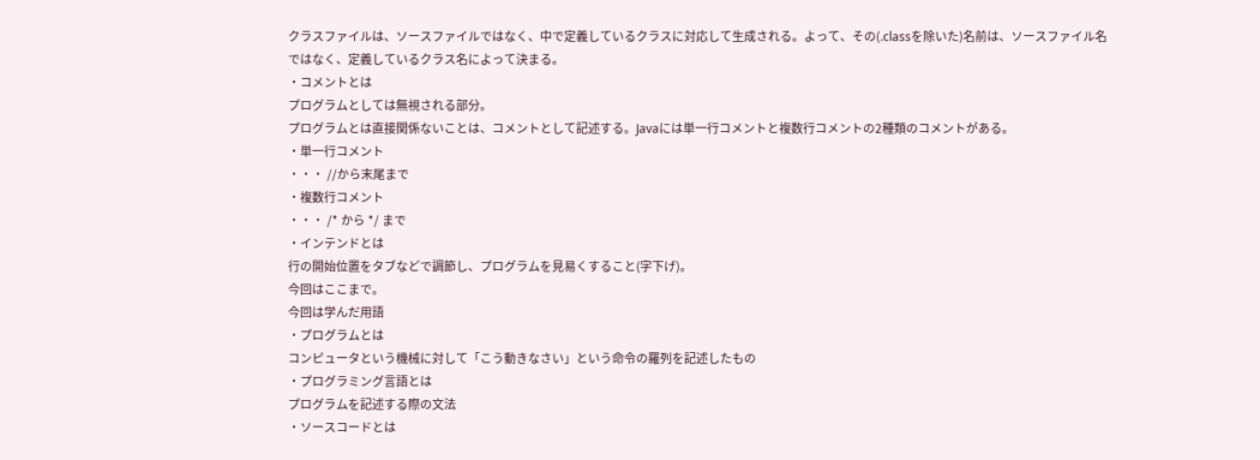クラスファイルは、ソースファイルではなく、中で定義しているクラスに対応して生成される。よって、その(.classを除いた)名前は、ソースファイル名ではなく、定義しているクラス名によって決まる。
・コメントとは
プログラムとしては無視される部分。
プログラムとは直接関係ないことは、コメントとして記述する。Javaには単一行コメントと複数行コメントの2種類のコメントがある。
・単一行コメント
・・・ //から末尾まで
・複数行コメント
・・・ /* から */ まで
・インテンドとは
行の開始位置をタブなどで調節し、プログラムを見易くすること(字下げ)。
今回はここまで。
今回は学んだ用語
・プログラムとは
コンピュータという機械に対して「こう動きなさい」という命令の羅列を記述したもの
・プログラミング言語とは
プログラムを記述する際の文法
・ソースコードとは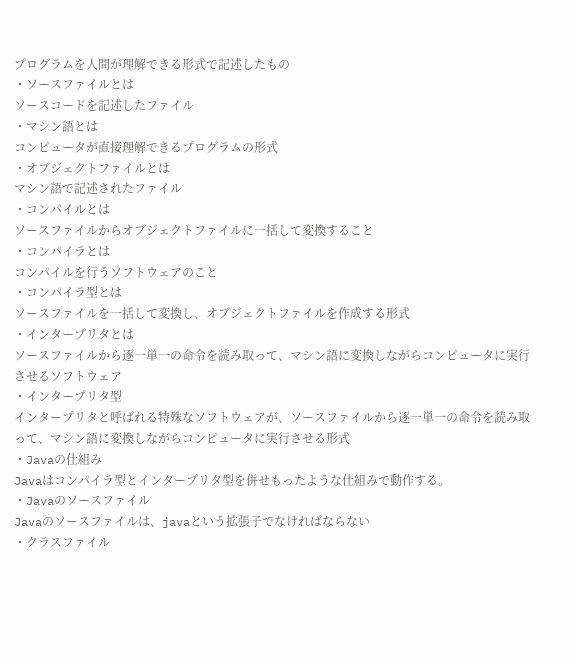プログラムを人間が理解できる形式で記述したもの
・ソースファイルとは
ソースコードを記述したファイル
・マシン語とは
コンピュータが直接理解できるプログラムの形式
・オブジェクトファイルとは
マシン語で記述されたファイル
・コンパイルとは
ソースファイルからオブジェクトファイルに一括して変換すること
・コンパイラとは
コンパイルを行うソフトウェアのこと
・コンパイラ型とは
ソースファイルを一括して変換し、オブジェクトファイルを作成する形式
・インタープリタとは
ソースファイルから逐一単一の命令を読み取って、マシン語に変換しながらコンピュータに実行させるソフトウェア
・インタープリタ型
インタープリタと呼ばれる特殊なソフトウェアが、ソースファイルから逐一単一の命令を読み取って、マシン語に変換しながらコンピュータに実行させる形式
・Javaの仕組み
Javaはコンパイラ型とインタープリタ型を併せもったような仕組みで動作する。
・Javaのソースファイル
Javaのソースファイルは、javaという拡張子でなければならない
・クラスファイル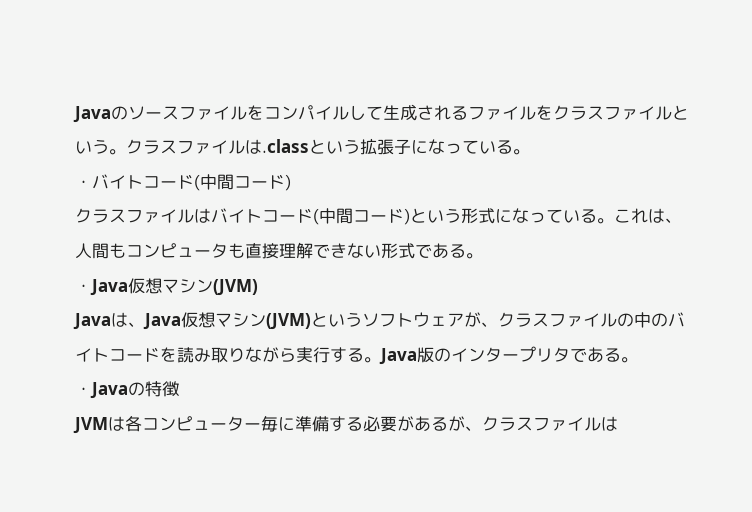Javaのソースファイルをコンパイルして生成されるファイルをクラスファイルという。クラスファイルは.classという拡張子になっている。
・バイトコード(中間コード)
クラスファイルはバイトコード(中間コード)という形式になっている。これは、人間もコンピュータも直接理解できない形式である。
・Java仮想マシン(JVM)
Javaは、Java仮想マシン(JVM)というソフトウェアが、クラスファイルの中のバイトコードを読み取りながら実行する。Java版のインタープリタである。
・Javaの特徴
JVMは各コンピューター毎に準備する必要があるが、クラスファイルは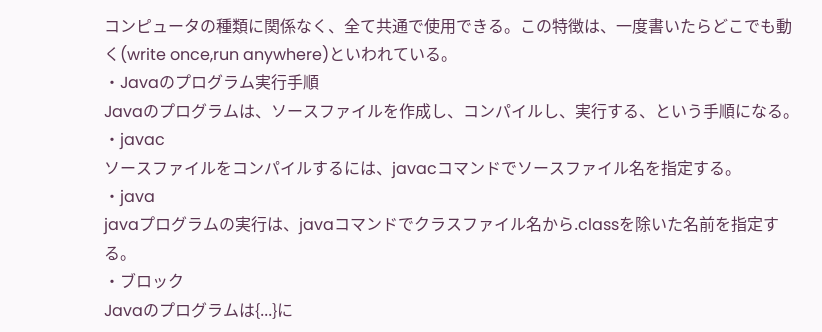コンピュータの種類に関係なく、全て共通で使用できる。この特徴は、一度書いたらどこでも動く(write once,run anywhere)といわれている。
・Javaのプログラム実行手順
Javaのプログラムは、ソースファイルを作成し、コンパイルし、実行する、という手順になる。
・javac
ソースファイルをコンパイルするには、javacコマンドでソースファイル名を指定する。
・java
javaプログラムの実行は、javaコマンドでクラスファイル名から.classを除いた名前を指定する。
・ブロック
Javaのプログラムは{...}に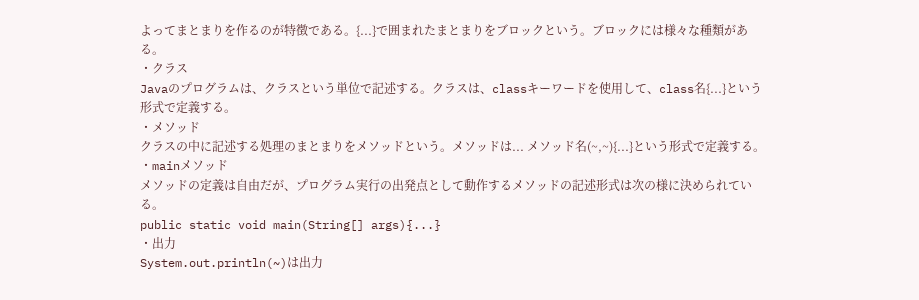よってまとまりを作るのが特徴である。{...}で囲まれたまとまりをブロックという。ブロックには様々な種類がある。
・クラス
Javaのプログラムは、クラスという単位で記述する。クラスは、classキーワードを使用して、class名{...}という形式で定義する。
・メソッド
クラスの中に記述する処理のまとまりをメソッドという。メソッドは... メソッド名(~,~){...}という形式で定義する。
・mainメソッド
メソッドの定義は自由だが、プログラム実行の出発点として動作するメソッドの記述形式は次の様に決められている。
public static void main(String[] args){...}
・出力
System.out.println(~)は出力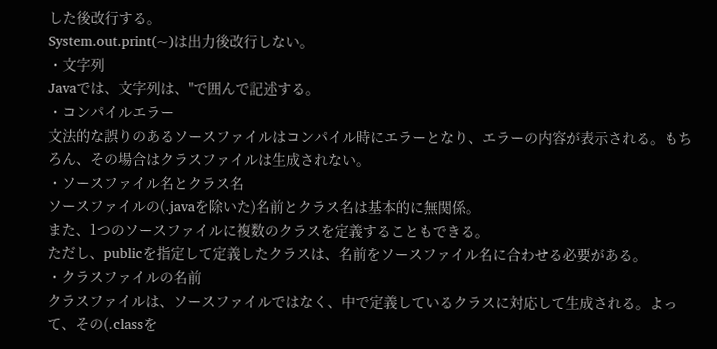した後改行する。
System.out.print(~)は出力後改行しない。
・文字列
Javaでは、文字列は、"で囲んで記述する。
・コンパイルエラー
文法的な誤りのあるソースファイルはコンパイル時にエラーとなり、エラーの内容が表示される。もちろん、その場合はクラスファイルは生成されない。
・ソースファイル名とクラス名
ソースファイルの(.javaを除いた)名前とクラス名は基本的に無関係。
また、1つのソースファイルに複数のクラスを定義することもできる。
ただし、publicを指定して定義したクラスは、名前をソースファイル名に合わせる必要がある。
・クラスファイルの名前
クラスファイルは、ソースファイルではなく、中で定義しているクラスに対応して生成される。よって、その(.classを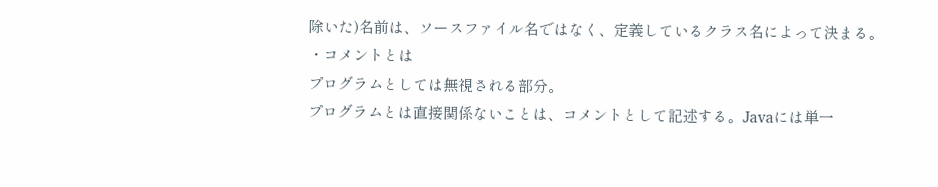除いた)名前は、ソースファイル名ではなく、定義しているクラス名によって決まる。
・コメントとは
プログラムとしては無視される部分。
プログラムとは直接関係ないことは、コメントとして記述する。Javaには単一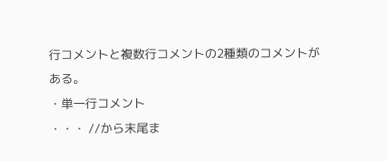行コメントと複数行コメントの2種類のコメントがある。
・単一行コメント
・・・ //から末尾ま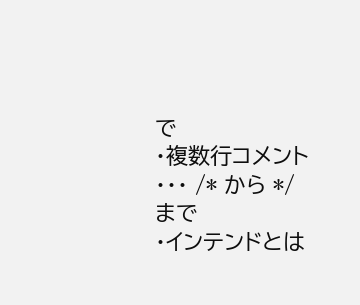で
・複数行コメント
・・・ /* から */ まで
・インテンドとは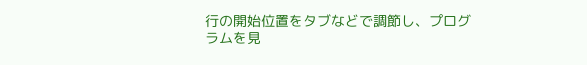行の開始位置をタブなどで調節し、プログラムを見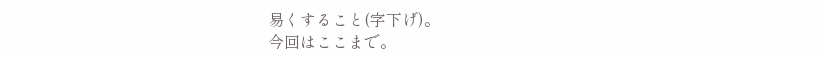易くすること(字下げ)。
今回はここまで。